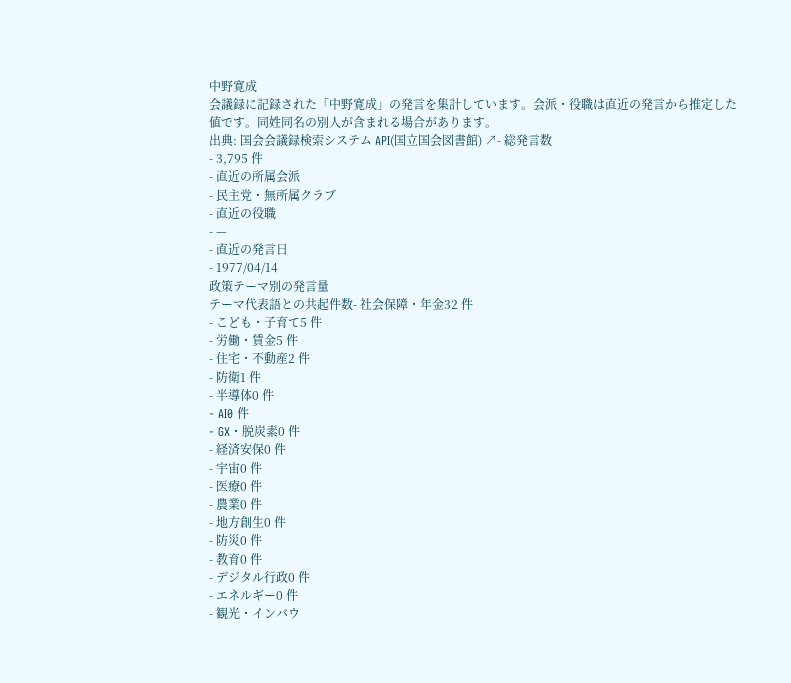中野寛成
会議録に記録された「中野寛成」の発言を集計しています。会派・役職は直近の発言から推定した値です。同姓同名の別人が含まれる場合があります。
出典: 国会会議録検索システム API(国立国会図書館) ↗- 総発言数
- 3,795 件
- 直近の所属会派
- 民主党・無所属クラブ
- 直近の役職
- —
- 直近の発言日
- 1977/04/14
政策テーマ別の発言量
テーマ代表語との共起件数- 社会保障・年金32 件
- こども・子育て5 件
- 労働・賃金5 件
- 住宅・不動産2 件
- 防衛1 件
- 半導体0 件
- AI0 件
- GX・脱炭素0 件
- 経済安保0 件
- 宇宙0 件
- 医療0 件
- 農業0 件
- 地方創生0 件
- 防災0 件
- 教育0 件
- デジタル行政0 件
- エネルギー0 件
- 観光・インバウ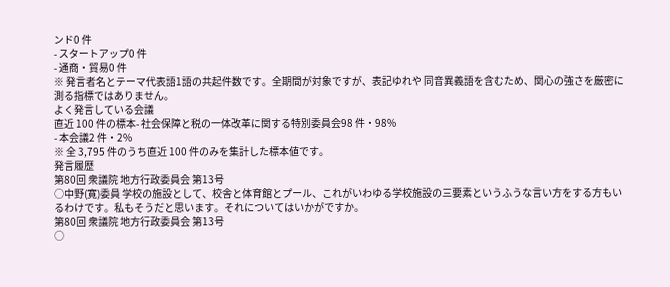ンド0 件
- スタートアップ0 件
- 通商・貿易0 件
※ 発言者名とテーマ代表語1語の共起件数です。全期間が対象ですが、表記ゆれや 同音異義語を含むため、関心の強さを厳密に測る指標ではありません。
よく発言している会議
直近 100 件の標本- 社会保障と税の一体改革に関する特別委員会98 件・98%
- 本会議2 件・2%
※ 全 3,795 件のうち直近 100 件のみを集計した標本値です。
発言履歴
第80回 衆議院 地方行政委員会 第13号
○中野(寛)委員 学校の施設として、校舎と体育館とプール、これがいわゆる学校施設の三要素というふうな言い方をする方もいるわけです。私もそうだと思います。それについてはいかがですか。
第80回 衆議院 地方行政委員会 第13号
○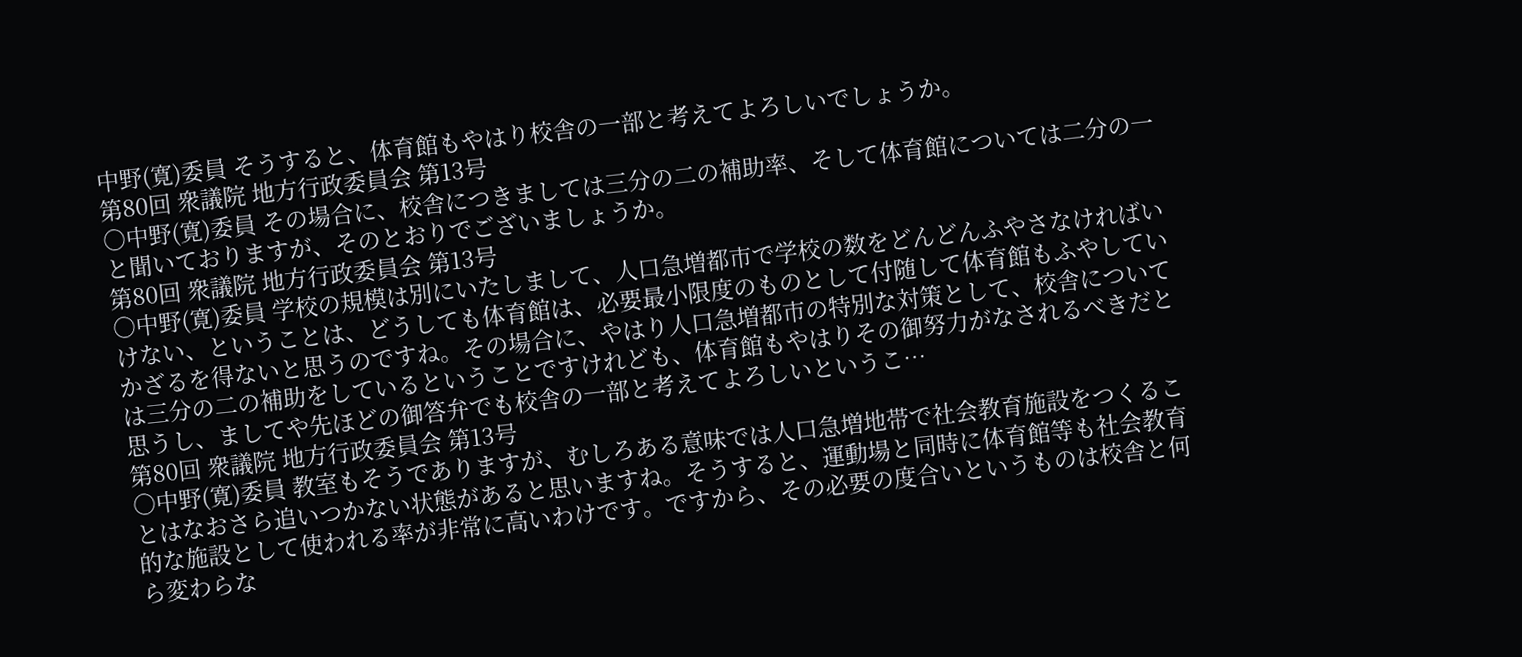中野(寛)委員 そうすると、体育館もやはり校舎の一部と考えてよろしいでしょうか。
第80回 衆議院 地方行政委員会 第13号
○中野(寛)委員 その場合に、校舎につきましては三分の二の補助率、そして体育館については二分の一と聞いておりますが、そのとおりでございましょうか。
第80回 衆議院 地方行政委員会 第13号
○中野(寛)委員 学校の規模は別にいたしまして、人口急増都市で学校の数をどんどんふやさなければいけない、ということは、どうしても体育館は、必要最小限度のものとして付随して体育館もふやしていかざるを得ないと思うのですね。その場合に、やはり人口急増都市の特別な対策として、校舎については三分の二の補助をしているということですけれども、体育館もやはりその御努力がなされるべきだと思うし、ましてや先ほどの御答弁でも校舎の一部と考えてよろしいというこ…
第80回 衆議院 地方行政委員会 第13号
○中野(寛)委員 教室もそうでありますが、むしろある意味では人口急増地帯で社会教育施設をつくることはなおさら追いつかない状態があると思いますね。そうすると、運動場と同時に体育館等も社会教育的な施設として使われる率が非常に高いわけです。ですから、その必要の度合いというものは校舎と何ら変わらな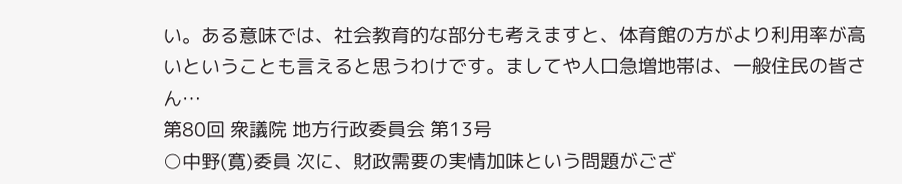い。ある意味では、社会教育的な部分も考えますと、体育館の方がより利用率が高いということも言えると思うわけです。ましてや人口急増地帯は、一般住民の皆さん…
第80回 衆議院 地方行政委員会 第13号
○中野(寛)委員 次に、財政需要の実情加味という問題がござ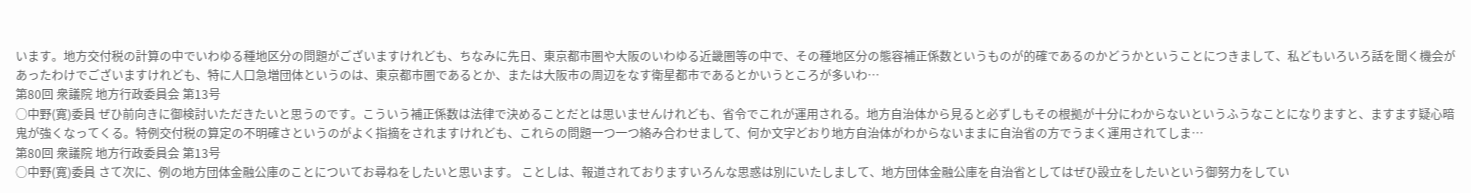います。地方交付税の計算の中でいわゆる種地区分の問題がございますけれども、ちなみに先日、東京都市圏や大阪のいわゆる近畿圏等の中で、その種地区分の態容補正係数というものが的確であるのかどうかということにつきまして、私どもいろいろ話を聞く機会があったわけでございますけれども、特に人口急増団体というのは、東京都市圏であるとか、または大阪市の周辺をなす衛星都市であるとかいうところが多いわ…
第80回 衆議院 地方行政委員会 第13号
○中野(寛)委員 ぜひ前向きに御検討いただきたいと思うのです。こういう補正係数は法律で決めることだとは思いませんけれども、省令でこれが運用される。地方自治体から見ると必ずしもその根拠が十分にわからないというふうなことになりますと、ますます疑心暗鬼が強くなってくる。特例交付税の算定の不明確さというのがよく指摘をされますけれども、これらの問題一つ一つ絡み合わせまして、何か文字どおり地方自治体がわからないままに自治省の方でうまく運用されてしま…
第80回 衆議院 地方行政委員会 第13号
○中野(寛)委員 さて次に、例の地方団体金融公庫のことについてお尋ねをしたいと思います。 ことしは、報道されておりますいろんな思惑は別にいたしまして、地方団体金融公庫を自治省としてはぜひ設立をしたいという御努力をしてい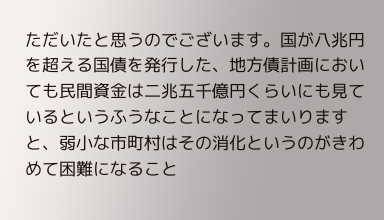ただいたと思うのでございます。国が八兆円を超える国債を発行した、地方債計画においても民間資金は二兆五千億円くらいにも見ているというふうなことになってまいりますと、弱小な市町村はその消化というのがきわめて困難になること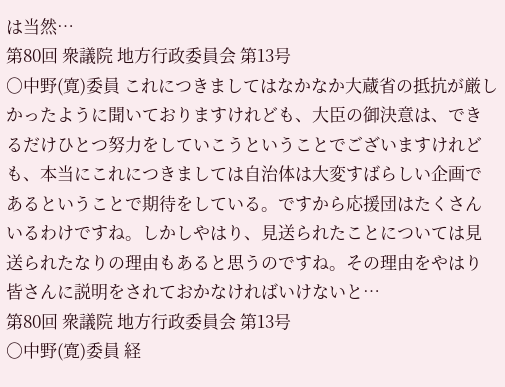は当然…
第80回 衆議院 地方行政委員会 第13号
○中野(寛)委員 これにつきましてはなかなか大蔵省の抵抗が厳しかったように聞いておりますけれども、大臣の御決意は、できるだけひとつ努力をしていこうということでございますけれども、本当にこれにつきましては自治体は大変すばらしい企画であるということで期待をしている。ですから応援団はたくさんいるわけですね。しかしやはり、見送られたことについては見送られたなりの理由もあると思うのですね。その理由をやはり皆さんに説明をされておかなければいけないと…
第80回 衆議院 地方行政委員会 第13号
○中野(寛)委員 経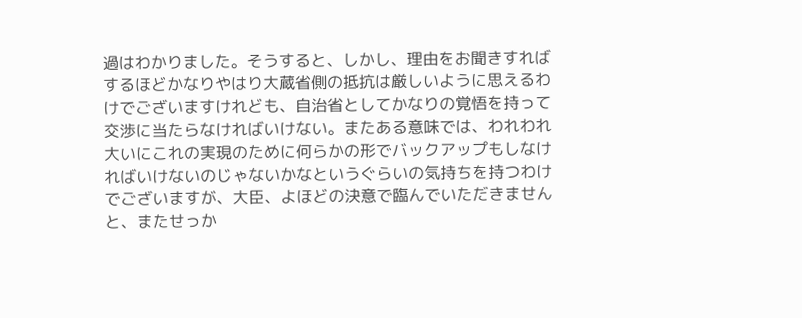過はわかりました。そうすると、しかし、理由をお聞きすればするほどかなりやはり大蔵省側の抵抗は厳しいように思えるわけでございますけれども、自治省としてかなりの覚悟を持って交渉に当たらなければいけない。またある意味では、われわれ大いにこれの実現のために何らかの形でバックアップもしなければいけないのじゃないかなというぐらいの気持ちを持つわけでございますが、大臣、よほどの決意で臨んでいただきませんと、またせっか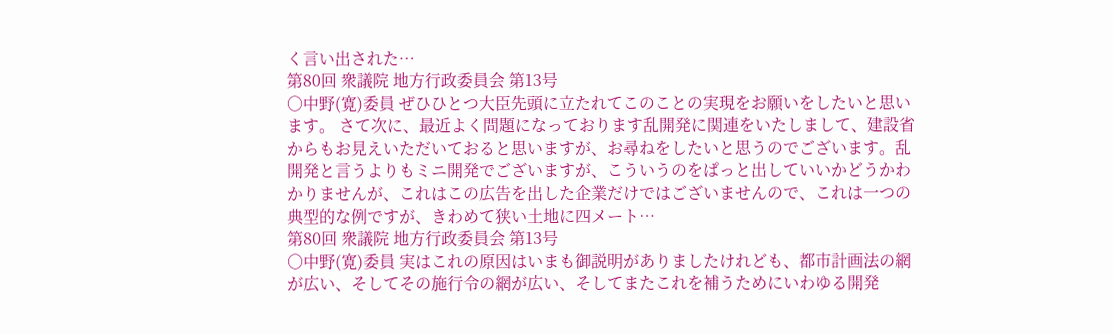く言い出された…
第80回 衆議院 地方行政委員会 第13号
○中野(寛)委員 ぜひひとつ大臣先頭に立たれてこのことの実現をお願いをしたいと思います。 さて次に、最近よく問題になっております乱開発に関連をいたしまして、建設省からもお見えいただいておると思いますが、お尋ねをしたいと思うのでございます。乱開発と言うよりもミニ開発でございますが、こういうのをぱっと出していいかどうかわかりませんが、これはこの広告を出した企業だけではございませんので、これは一つの典型的な例ですが、きわめて狭い土地に四メート…
第80回 衆議院 地方行政委員会 第13号
○中野(寛)委員 実はこれの原因はいまも御説明がありましたけれども、都市計画法の網が広い、そしてその施行令の網が広い、そしてまたこれを補うためにいわゆる開発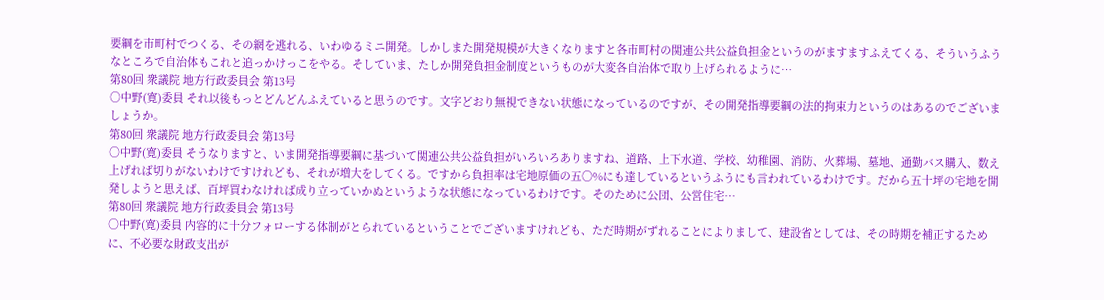要綱を市町村でつくる、その網を逃れる、いわゆるミニ開発。しかしまた開発規模が大きくなりますと各市町村の関連公共公益負担金というのがますますふえてくる、そういうふうなところで自治体もこれと追っかけっこをやる。そしていま、たしか開発負担金制度というものが大変各自治体で取り上げられるように…
第80回 衆議院 地方行政委員会 第13号
○中野(寛)委員 それ以後もっとどんどんふえていると思うのです。文字どおり無視できない状態になっているのですが、その開発指導要綱の法的拘束力というのはあるのでございましょうか。
第80回 衆議院 地方行政委員会 第13号
○中野(寛)委員 そうなりますと、いま開発指導要綱に基づいて関連公共公益負担がいろいろありますね、道路、上下水道、学校、幼稚園、消防、火葬場、墓地、通勤バス購入、数え上げれば切りがないわけですけれども、それが増大をしてくる。ですから負担率は宅地原価の五〇%にも達しているというふうにも言われているわけです。だから五十坪の宅地を開発しようと思えば、百坪買わなければ成り立っていかぬというような状態になっているわけです。そのために公団、公営住宅…
第80回 衆議院 地方行政委員会 第13号
○中野(寛)委員 内容的に十分フォローする体制がとられているということでございますけれども、ただ時期がずれることによりまして、建設省としては、その時期を補正するために、不必要な財政支出が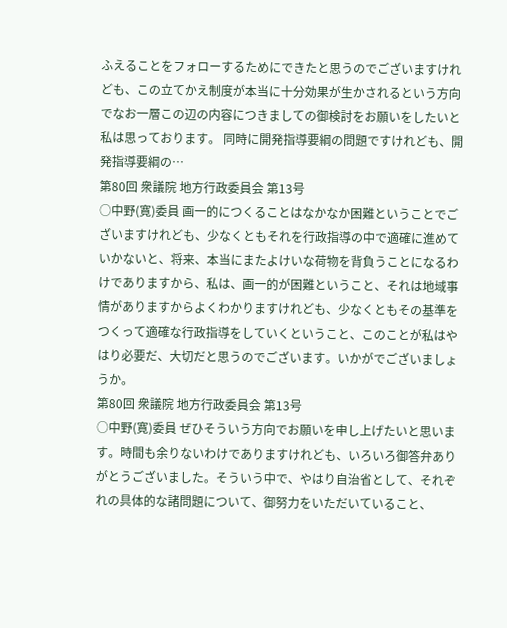ふえることをフォローするためにできたと思うのでございますけれども、この立てかえ制度が本当に十分効果が生かされるという方向でなお一層この辺の内容につきましての御検討をお願いをしたいと私は思っております。 同時に開発指導要綱の問題ですけれども、開発指導要綱の…
第80回 衆議院 地方行政委員会 第13号
○中野(寛)委員 画一的につくることはなかなか困難ということでございますけれども、少なくともそれを行政指導の中で適確に進めていかないと、将来、本当にまたよけいな荷物を背負うことになるわけでありますから、私は、画一的が困難ということ、それは地域事情がありますからよくわかりますけれども、少なくともその基準をつくって適確な行政指導をしていくということ、このことが私はやはり必要だ、大切だと思うのでございます。いかがでございましょうか。
第80回 衆議院 地方行政委員会 第13号
○中野(寛)委員 ぜひそういう方向でお願いを申し上げたいと思います。時間も余りないわけでありますけれども、いろいろ御答弁ありがとうございました。そういう中で、やはり自治省として、それぞれの具体的な諸問題について、御努力をいただいていること、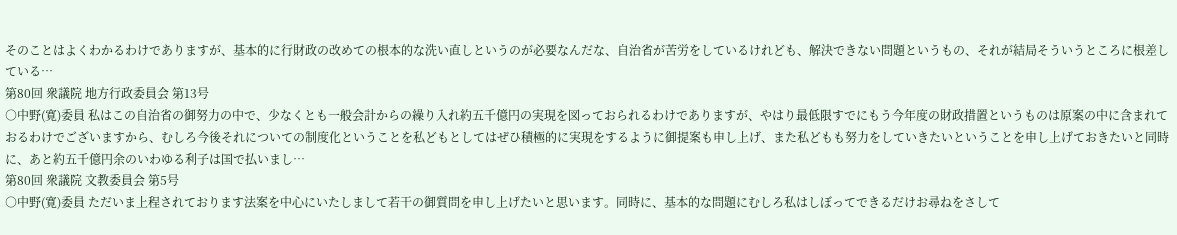そのことはよくわかるわけでありますが、基本的に行財政の改めての根本的な洗い直しというのが必要なんだな、自治省が苦労をしているけれども、解決できない問題というもの、それが結局そういうところに根差している…
第80回 衆議院 地方行政委員会 第13号
○中野(寛)委員 私はこの自治省の御努力の中で、少なくとも一般会計からの繰り入れ約五千億円の実現を図っておられるわけでありますが、やはり最低限すでにもう今年度の財政措置というものは原案の中に含まれておるわけでございますから、むしろ今後それについての制度化ということを私どもとしてはぜひ積極的に実現をするように御提案も申し上げ、また私どもも努力をしていきたいということを申し上げておきたいと同時に、あと約五千億円余のいわゆる利子は国で払いまし…
第80回 衆議院 文教委員会 第5号
○中野(寛)委員 ただいま上程されております法案を中心にいたしまして若干の御質問を申し上げたいと思います。同時に、基本的な問題にむしろ私はしぼってできるだけお尋ねをさして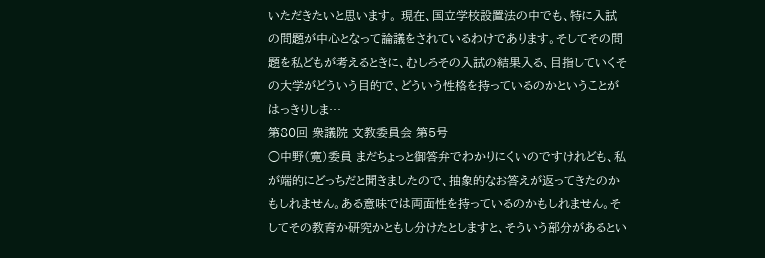いただきたいと思います。 現在、国立学校設置法の中でも、特に入試の問題が中心となって論議をされているわけであります。そしてその問題を私どもが考えるときに、むしろその入試の結果入る、目指していくその大学がどういう目的で、どういう性格を持っているのかということがはっきりしま…
第80回 衆議院 文教委員会 第5号
○中野(寛)委員 まだちょっと御答弁でわかりにくいのですけれども、私が端的にどっちだと聞きましたので、抽象的なお答えが返ってきたのかもしれません。ある意味では両面性を持っているのかもしれません。そしてその教育か研究かともし分けたとしますと、そういう部分があるとい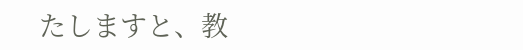たしますと、教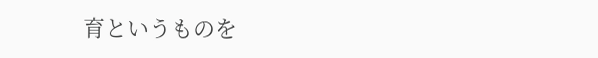育というものを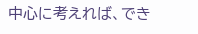中心に考えれば、でき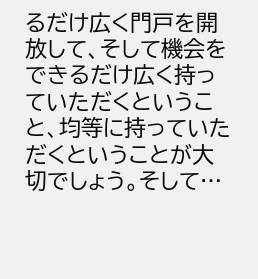るだけ広く門戸を開放して、そして機会をできるだけ広く持っていただくということ、均等に持っていただくということが大切でしょう。そして…